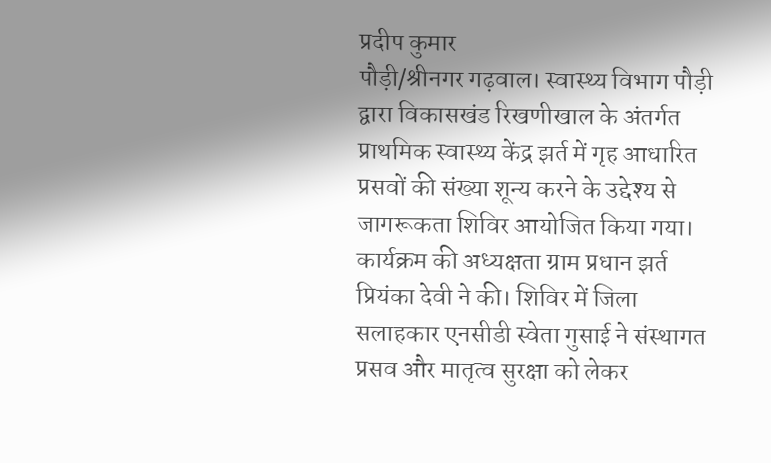प्रदीप कुमार
पौड़ी/श्रीनगर गढ़वाल। स्वास्थ्य विभाग पौड़ी द्वारा विकासखंड रिखणीखाल के अंतर्गत प्राथमिक स्वास्थ्य केंद्र झर्त में गृह आधारित प्रसवों की संख्या शून्य करने के उद्देश्य से जागरूकता शिविर आयोजित किया गया। कार्यक्रम की अध्यक्षता ग्राम प्रधान झर्त प्रियंका देवी ने की। शिविर में जिला सलाहकार एनसीडी स्वेता गुसाई ने संस्थागत प्रसव और मातृत्व सुरक्षा को लेकर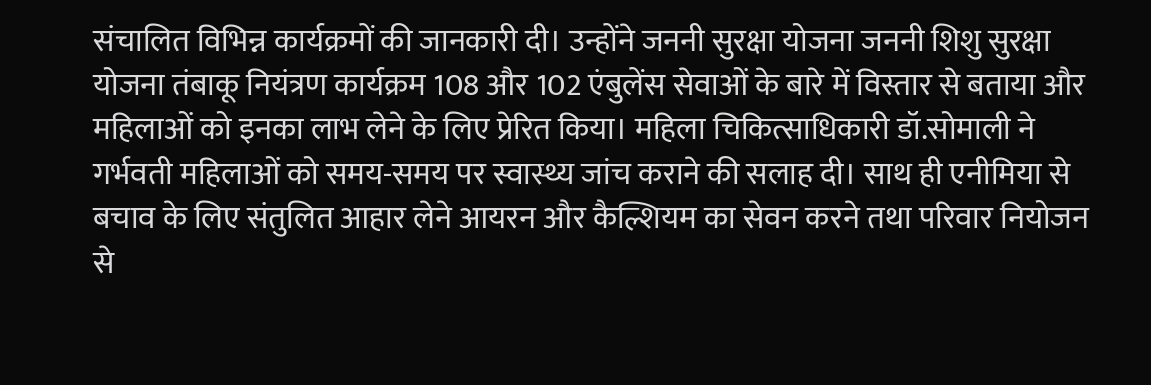संचालित विभिन्न कार्यक्रमों की जानकारी दी। उन्होंने जननी सुरक्षा योजना जननी शिशु सुरक्षा योजना तंबाकू नियंत्रण कार्यक्रम 108 और 102 एंबुलेंस सेवाओं के बारे में विस्तार से बताया और महिलाओं को इनका लाभ लेने के लिए प्रेरित किया। महिला चिकित्साधिकारी डॉ.सोमाली ने गर्भवती महिलाओं को समय-समय पर स्वास्थ्य जांच कराने की सलाह दी। साथ ही एनीमिया से बचाव के लिए संतुलित आहार लेने आयरन और कैल्शियम का सेवन करने तथा परिवार नियोजन से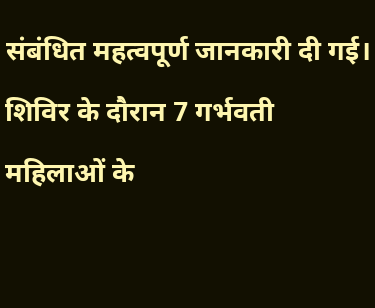संबंधित महत्वपूर्ण जानकारी दी गई। शिविर के दौरान 7 गर्भवती महिलाओं के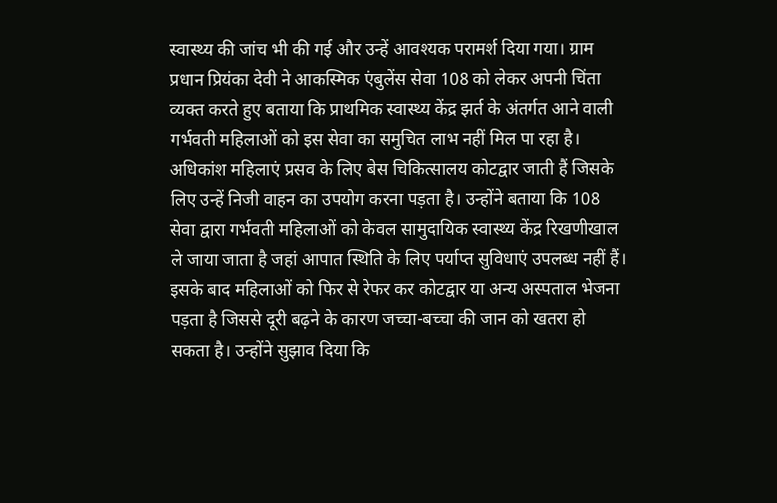स्वास्थ्य की जांच भी की गई और उन्हें आवश्यक परामर्श दिया गया। ग्राम प्रधान प्रियंका देवी ने आकस्मिक एंबुलेंस सेवा 108 को लेकर अपनी चिंता व्यक्त करते हुए बताया कि प्राथमिक स्वास्थ्य केंद्र झर्त के अंतर्गत आने वाली गर्भवती महिलाओं को इस सेवा का समुचित लाभ नहीं मिल पा रहा है। अधिकांश महिलाएं प्रसव के लिए बेस चिकित्सालय कोटद्वार जाती हैं जिसके लिए उन्हें निजी वाहन का उपयोग करना पड़ता है। उन्होंने बताया कि 108 सेवा द्वारा गर्भवती महिलाओं को केवल सामुदायिक स्वास्थ्य केंद्र रिखणीखाल ले जाया जाता है जहां आपात स्थिति के लिए पर्याप्त सुविधाएं उपलब्ध नहीं हैं। इसके बाद महिलाओं को फिर से रेफर कर कोटद्वार या अन्य अस्पताल भेजना पड़ता है जिससे दूरी बढ़ने के कारण जच्चा-बच्चा की जान को खतरा हो सकता है। उन्होंने सुझाव दिया कि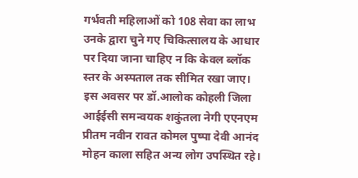गर्भवती महिलाओं को 108 सेवा का लाभ उनके द्वारा चुने गए चिकित्सालय के आधार पर दिया जाना चाहिए न कि केवल ब्लॉक स्तर के अस्पताल तक सीमित रखा जाए। इस अवसर पर डॉ.आलोक कोहली जिला आईईसी समन्वयक शकुंतला नेगी एएनएम प्रीतम नवीन रावत कोमल पुष्पा देवी आनंद मोहन काला सहित अन्य लोग उपस्थित रहे।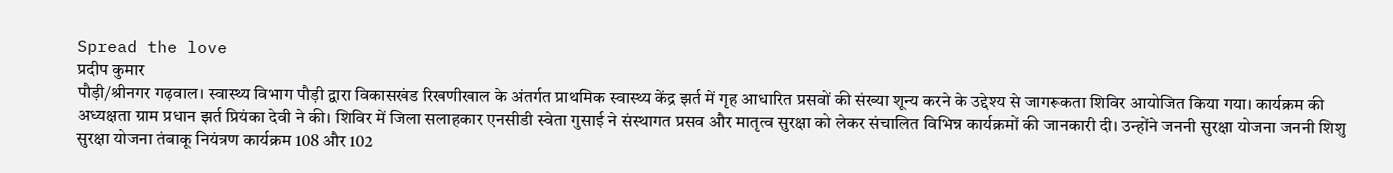Spread the love
प्रदीप कुमार
पौड़ी/श्रीनगर गढ़वाल। स्वास्थ्य विभाग पौड़ी द्वारा विकासखंड रिखणीखाल के अंतर्गत प्राथमिक स्वास्थ्य केंद्र झर्त में गृह आधारित प्रसवों की संख्या शून्य करने के उद्देश्य से जागरूकता शिविर आयोजित किया गया। कार्यक्रम की अध्यक्षता ग्राम प्रधान झर्त प्रियंका देवी ने की। शिविर में जिला सलाहकार एनसीडी स्वेता गुसाई ने संस्थागत प्रसव और मातृत्व सुरक्षा को लेकर संचालित विभिन्न कार्यक्रमों की जानकारी दी। उन्होंने जननी सुरक्षा योजना जननी शिशु सुरक्षा योजना तंबाकू नियंत्रण कार्यक्रम 108 और 102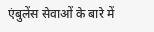एंबुलेंस सेवाओं के बारे में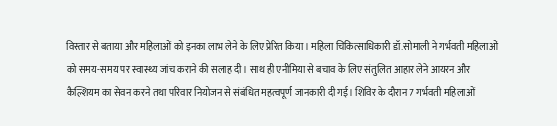विस्तार से बताया और महिलाओं को इनका लाभ लेने के लिए प्रेरित किया। महिला चिकित्साधिकारी डॉ.सोमाली ने गर्भवती महिलाओं को समय-समय पर स्वास्थ्य जांच कराने की सलाह दी। साथ ही एनीमिया से बचाव के लिए संतुलित आहार लेने आयरन और कैल्शियम का सेवन करने तथा परिवार नियोजन से संबंधित महत्वपूर्ण जानकारी दी गई। शिविर के दौरान 7 गर्भवती महिलाओं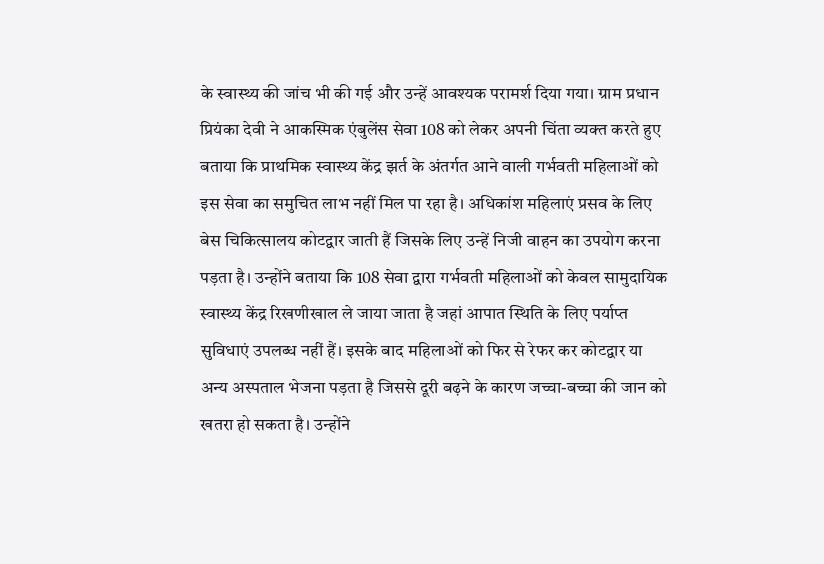के स्वास्थ्य की जांच भी की गई और उन्हें आवश्यक परामर्श दिया गया। ग्राम प्रधान प्रियंका देवी ने आकस्मिक एंबुलेंस सेवा 108 को लेकर अपनी चिंता व्यक्त करते हुए बताया कि प्राथमिक स्वास्थ्य केंद्र झर्त के अंतर्गत आने वाली गर्भवती महिलाओं को इस सेवा का समुचित लाभ नहीं मिल पा रहा है। अधिकांश महिलाएं प्रसव के लिए बेस चिकित्सालय कोटद्वार जाती हैं जिसके लिए उन्हें निजी वाहन का उपयोग करना पड़ता है। उन्होंने बताया कि 108 सेवा द्वारा गर्भवती महिलाओं को केवल सामुदायिक स्वास्थ्य केंद्र रिखणीखाल ले जाया जाता है जहां आपात स्थिति के लिए पर्याप्त सुविधाएं उपलब्ध नहीं हैं। इसके बाद महिलाओं को फिर से रेफर कर कोटद्वार या अन्य अस्पताल भेजना पड़ता है जिससे दूरी बढ़ने के कारण जच्चा-बच्चा की जान को खतरा हो सकता है। उन्होंने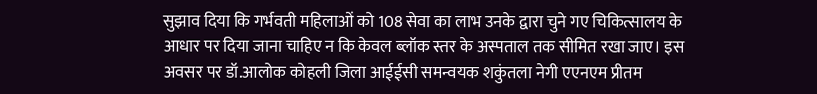सुझाव दिया कि गर्भवती महिलाओं को 108 सेवा का लाभ उनके द्वारा चुने गए चिकित्सालय के आधार पर दिया जाना चाहिए न कि केवल ब्लॉक स्तर के अस्पताल तक सीमित रखा जाए। इस अवसर पर डॉ.आलोक कोहली जिला आईईसी समन्वयक शकुंतला नेगी एएनएम प्रीतम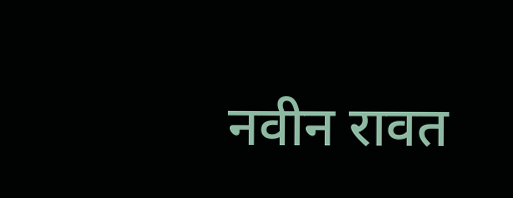नवीन रावत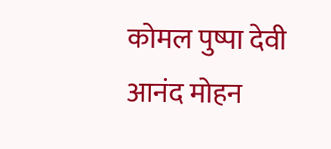कोमल पुष्पा देवी आनंद मोहन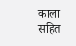काला सहित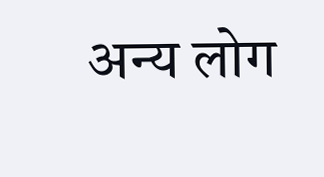अन्य लोग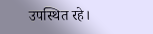उपस्थित रहे।